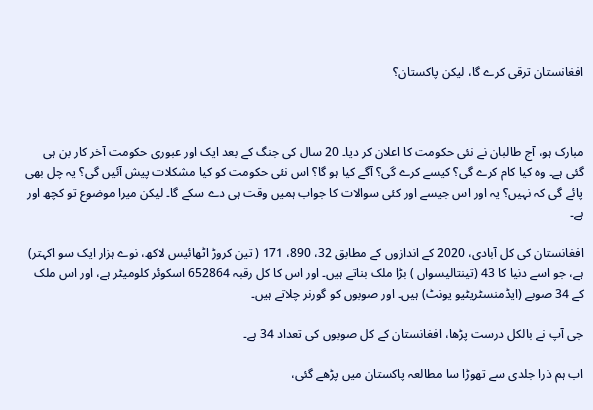افغانستان ترقی کرے گا، لیکن پاکستان؟



مبارک ہو، آج طالبان نے نئی حکومت کا اعلان کر دیا۔ 20 سال کی جنگ کے بعد ایک اور عبوری حکومت آخر کار بن ہی گئی ہے۔ وہ کیا کام کرے گی؟ کیسے کرے گی؟ آگے کیا ہو گا؟ اس نئی حکومت کو کیا مشکلات پیش آئیں گی؟ یہ چل بھی پائے گی کہ نہیں؟ یہ اور اس جیسے اور کئی سوالات کا جواب ہمیں وقت ہی دے سکے گا۔ لیکن میرا موضوع تو کچھ اور ہے۔

افغانستان کی کل آبادی، 2020 کے اندازوں کے مطابق 32، 890، 171 ( تین کروڑ اٹھائیس لاکھ، نوے ہزار ایک سو اکہتر) ہے، جو اسے دنیا کا 43 (تینتالیسواں ) بڑا ملک بناتے ہیں۔ اور اس کا کل رقبہ 652864 اسکوئر کلومیٹر ہے، اور اس ملک کے 34 صوبے (ایڈمنسٹریٹیو یونٹ) ہیں۔ اور صوبوں کو گورنر چلاتے ہیں۔

جی آپ نے بالکل درست پڑھا، افغانستان کے کل صوبوں کی تعداد 34 ہے۔

اب ہم ذرا جلدی سے تھوڑا سا مطالعہ پاکستان میں پڑھے گئی،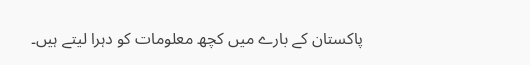پاکستان کے بارے میں کچھ معلومات کو دہرا لیتے ہیں۔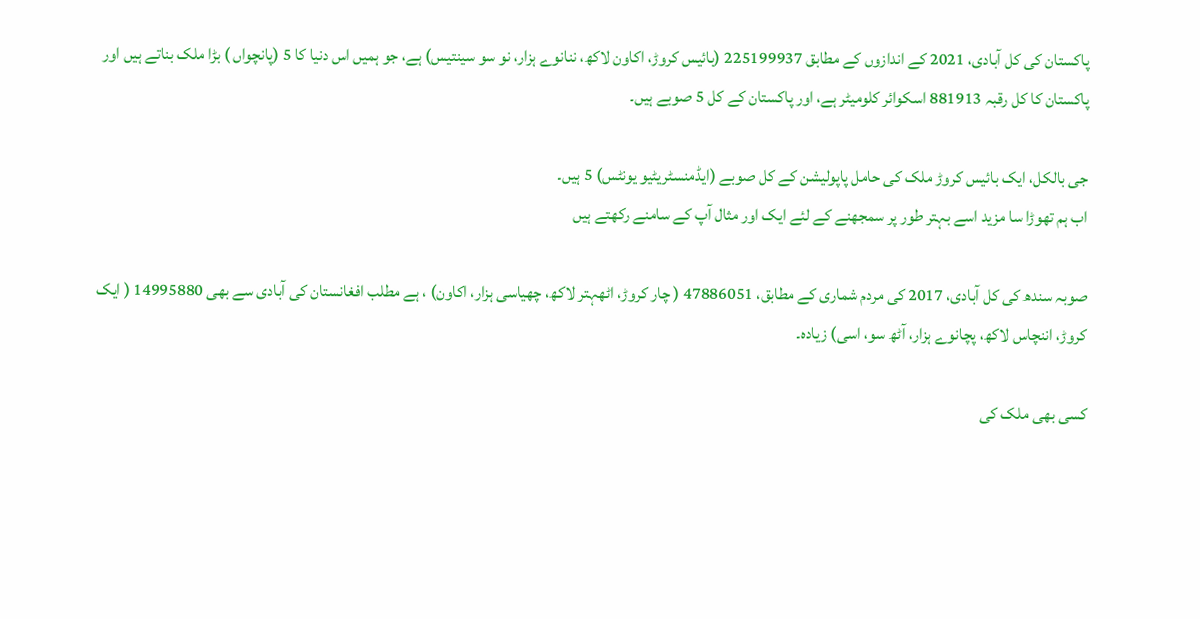پاکستان کی کل آبادی، 2021 کے اندازوں کے مطابق 225199937 (بائیس کروڑ، اکاون لاکھ، ننانوے ہزار، نو سو سینتیس) ہے، جو ہمیں اس دنیا کا 5 (پانچواں ) بڑا ملک بناتے ہیں اور پاکستان کا کل رقبہ 881913 اسکوائر کلومیٹر ہے، اور پاکستان کے کل 5 صوبے ہیں۔

جی بالکل، ایک بائیس کروڑ ملک کی حامل پاپولیشن کے کل صوبے (ایڈمنسٹریٹیو یونٹس) 5 ہیں۔
اب ہم تھوڑا سا مزید اسے بہتر طور پر سمجھنے کے لئے ایک اور مثال آپ کے سامنے رکھتے ہیں

صوبہ سندھ کی کل آبادی، 2017 کی مردم شماری کے مطابق، 47886051 ( چار کروڑ، اٹھہتر لاکھ، چھیاسی ہزار، اکاون) ، ہے مطلب افغانستان کی آبادی سے بھی 14995880 ( ایک کروڑ، اننچاس لاکھ، پچانوے ہزار، آٹھ سو، اسی) زیادہ۔

کسی بھی ملک کی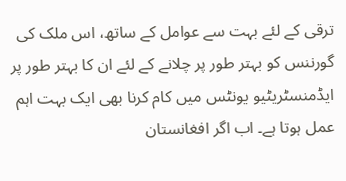ترقی کے لئے بہت سے عوامل کے ساتھ، اس ملک کی گورننس کو بہتر طور پر چلانے کے لئے ان کا بہتر طور پر ایڈمنسٹریٹیو یونٹس میں کام کرنا بھی ایک بہت اہم عمل ہوتا ہے۔ اب اگر افغانستان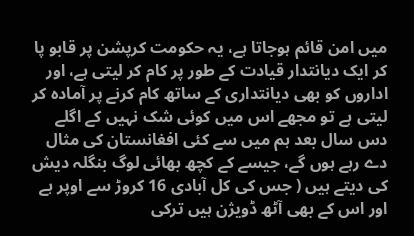میں امن قائم ہوجاتا ہے، یہ حکومت کرپشن پر قابو پا کر ایک دیانتدار قیادت کے طور پر کام کر لیتی ہے، اور اداروں کو بھی دیانتداری کے ساتھ کام کرنے پر آمادہ کر لیتی ہے تو مجھے اس میں کوئی شک نہیں کے اگلے دس سال بعد ہم میں سے کئی افغانستان کی مثال دے رہے ہوں گے، جیسے کے کچھ بھائی لوگ بنگلہ دیش کی دیتے ہیں ( جس کی کل آبادی 16 کروڑ سے اوپر ہے اور اس کے بھی آٹھ ڈویژن ہیں ترکی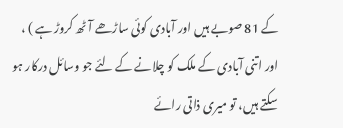کے 81 صوبے ہیں اور آبادی کوئی ساڑھے آٹھ کروڑ ہے ) ، اور اتنی آبادی کے ملک کو چلانے کے لئے جو وسائل درکار ہو سکتے ہیں، تو میری ذاتی رائے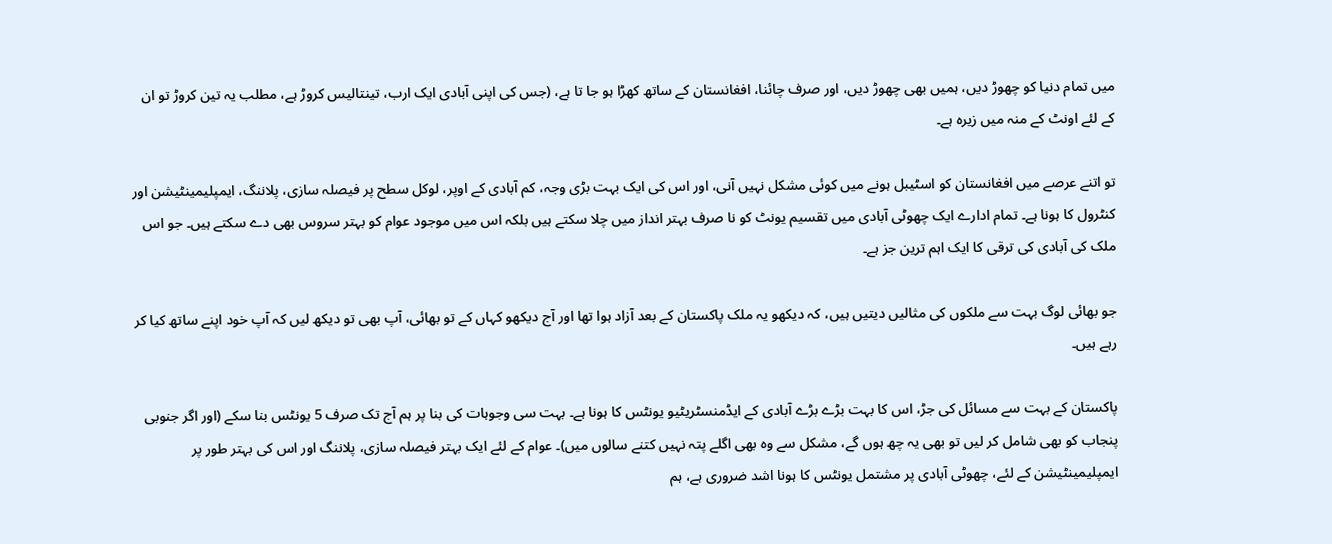میں تمام دنیا کو چھوڑ دیں، ہمیں بھی چھوڑ دیں، اور صرف چائنا، افغانستان کے ساتھ کھڑا ہو جا تا ہے، (جس کی اپنی آبادی ایک ارب، تینتالیس کروڑ ہے، مطلب یہ تین کروڑ تو ان کے لئے اونٹ کے منہ میں زیرہ ہے۔

تو اتنے عرصے میں افغانستان کو اسٹیبل ہونے میں کوئی مشکل نہیں آنی، اور اس کی ایک بہت بڑی وجہ، کم آبادی کے اوپر، لوکل سطح پر فیصلہ سازی، پلاننگ، ایمپلیمینٹیشن اور کنٹرول کا ہونا ہے۔ تمام ادارے ایک چھوٹی آبادی میں تقسیم یونٹ کو نا صرف بہتر انداز میں چلا سکتے ہیں بلکہ اس میں موجود عوام کو بہتر سروس بھی دے سکتے ہیں۔ جو اس ملک کی آبادی کی ترقی کا ایک اہم ترین جز ہے۔

جو بھائی لوگ بہت سے ملکوں کی مثالیں دیتیں ہیں، کہ دیکھو یہ ملک پاکستان کے بعد آزاد ہوا تھا اور آج دیکھو کہاں کے تو بھائی، آپ بھی تو دیکھ لیں کہ آپ خود اپنے ساتھ کیا کر رہے ہیں۔

پاکستان کے بہت سے مسائل کی جڑ، اس کا بہت بڑے بڑے آبادی کے ایڈمنسٹریٹیو یونٹس کا ہونا ہے۔ بہت سی وجوہات کی بنا پر ہم آج تک صرف 5 یونٹس بنا سکے (اور اگر جنوبی پنجاب کو بھی شامل کر لیں تو بھی یہ چھ ہوں گے، مشکل سے وہ بھی اگلے پتہ نہیں کتنے سالوں میں)۔ عوام کے لئے ایک بہتر فیصلہ سازی، پلاننگ اور اس کی بہتر طور پر ایمپلیمینٹیشن کے لئے، چھوٹی آبادی پر مشتمل یونٹس کا ہونا اشد ضروری ہے، ہم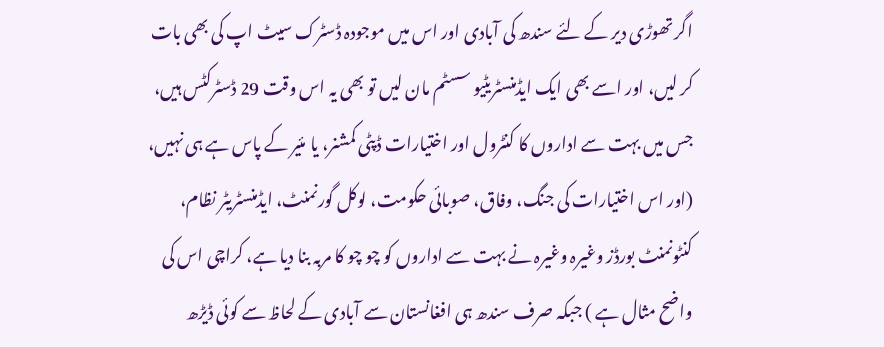اگر تھوڑی دیر کے لئے سندھ کی آبادی اور اس میں موجودہ ڈسٹرک سیٹ اپ کی بھی بات کر لیں، اور اسے بھی ایک ایڈمنسٹریٹیو سسٹم مان لیں تو بھی یہ اس وقت 29 ڈسٹرکٹس ہیں، جس میں بہت سے اداروں کا کنٹرول اور اختیارات ڈپٹی کمشنر، یا مئیر کے پاس ہے ہی نہیں، (اور اس اختیارات کی جنگ، وفاق، صوبائی حکومت، لوکل گورنمنٹ، ایڈمنسٹریٹر نظام، کنٹونمنٹ بورڈز وغیرہ وغیرہ نے بہت سے اداروں کو چو چو کا مربہ بنا دیا ہے، کراچی اس کی واضح مثال ہے ) جبکہ صرف سندھ ہی افغانستان سے آبادی کے لحاظ سے کوئی ڈیڑھ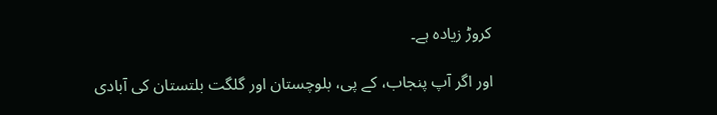کروڑ زیادہ ہے۔

اور اگر آپ پنجاب، کے پی، بلوچستان اور گلگت بلتستان کی آبادی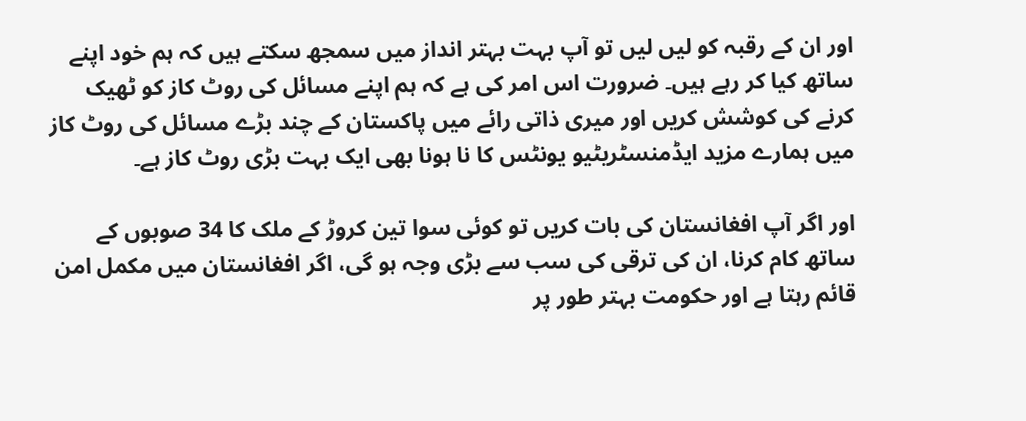اور ان کے رقبہ کو لیں لیں تو آپ بہت بہتر انداز میں سمجھ سکتے ہیں کہ ہم خود اپنے ساتھ کیا کر رہے ہیں۔ ضرورت اس امر کی ہے کہ ہم اپنے مسائل کی روٹ کاز کو ٹھیک کرنے کی کوشش کریں اور میری ذاتی رائے میں پاکستان کے چند بڑے مسائل کی روٹ کاز میں ہمارے مزید ایڈمنسٹریٹیو یونٹس کا نا ہونا بھی ایک بہت بڑی روٹ کاز ہے۔

اور اگر آپ افغانستان کی بات کریں تو کوئی سوا تین کروڑ کے ملک کا 34 صوبوں کے ساتھ کام کرنا، ان کی ترقی کی سب سے بڑی وجہ ہو گی، اگر افغانستان میں مکمل امن قائم رہتا ہے اور حکومت بہتر طور پر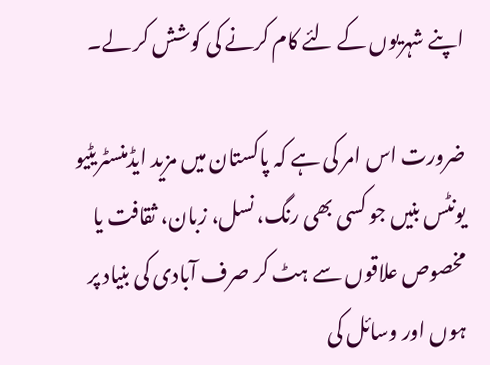اپنے شہریوں کے لئے کام کرنے کی کوشش کر لے۔

ضرورت اس امر کی ہے کہ پاکستان میں مزید ایڈمنسٹریٹیو یونٹس بنیں جو کسی بھی رنگ، نسل، زبان، ثقافت یا مخصوص علاقوں سے ہٹ کر صرف آبادی کی بنیاد پر ہوں اور وسائل کی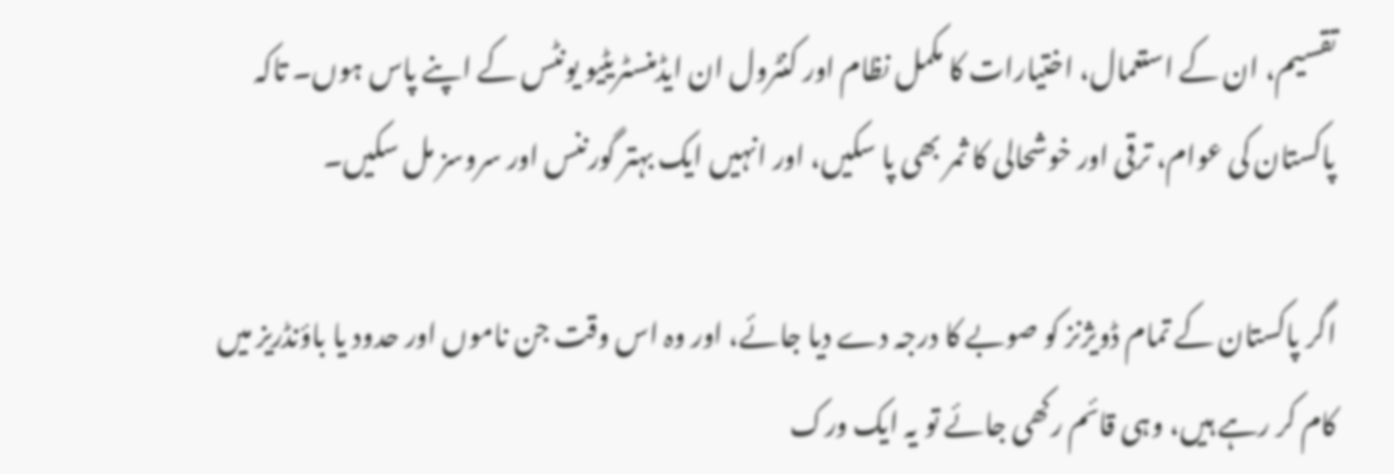تقسیم، ان کے استعمال، اختیارات کا مکمل نظام اور کنٹرول ان ایڈمنسٹریٹیو یونٹس کے اپنے پاس ہوں۔ تاکہ پاکستان کی عوام، ترقی اور خوشحالی کا ثمر بھی پا سکیں، اور انہیں ایک بہتر گورننس اور سروسز مل سکیں۔

اگر پاکستان کے تمام ڈویژنز کو صوبے کا درجہ دے دیا جائے، اور وہ اس وقت جن ناموں اور حدود یا باؤنڈریز میں کام کر رہے ہیں، وہی قائم رکھی جائے تو یہ ایک ورک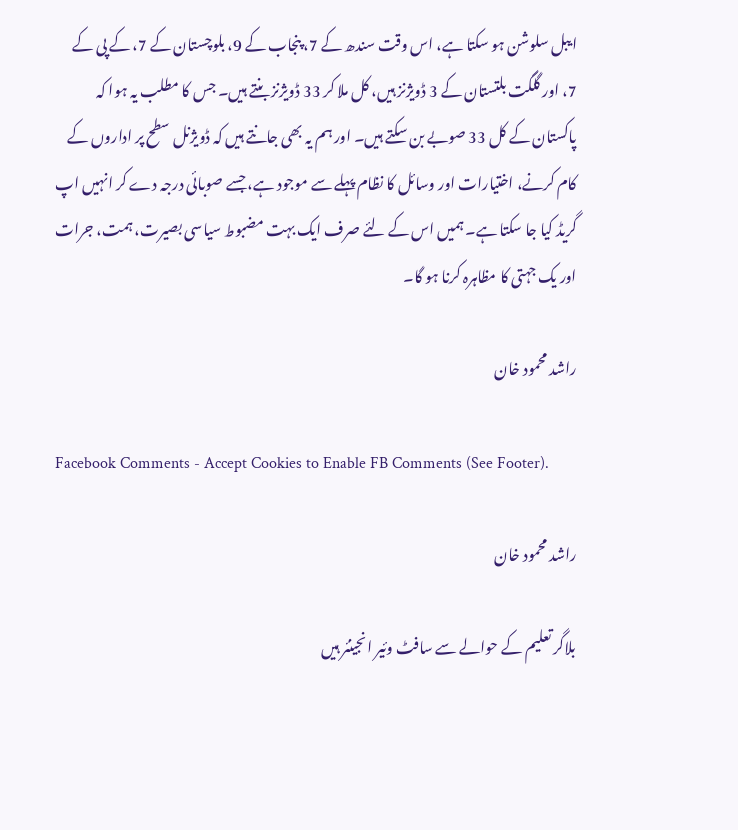ایبل سلوشن ہو سکتا ہے، اس وقت سندھ کے 7، پنجاب کے 9، بلوچستان کے 7، کے پی کے 7، اور گلگت بلتستان کے 3 ڈویژنز ہیں، کل ملا کر 33 ڈویژنز بنتے ہیں۔ جس کا مطلب یہ ہوا کہ پاکستان کے کل 33 صوبے بن سکتے ہیں۔ اور ہم یہ بھی جانتے ہیں کہ ڈویژنل سطح پر اداروں کے کام کرنے، اختیارات اور وسائل کا نظام پہلے سے موجود ہے، جسے صوبائی درجہ دے کر انہیں اپ گریڈ کیا جا سکتا ہے۔ ہمیں اس کے لئے صرف ایک بہت مضبوط سیاسی بصیرت، ہمت، جرات اور یک جہتی کا مظاہرہ کرنا ہو گا۔

راشد محمود خان

Facebook Comments - Accept Cookies to Enable FB Comments (See Footer).

راشد محمود خان

بلاگر تعلیم کے حوالے سے سافٹ وئیر انجینئر ہیں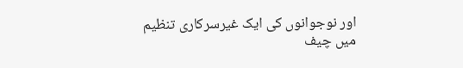اور نوجوانوں کی ایک غیرسرکاری تنظیم میں چیف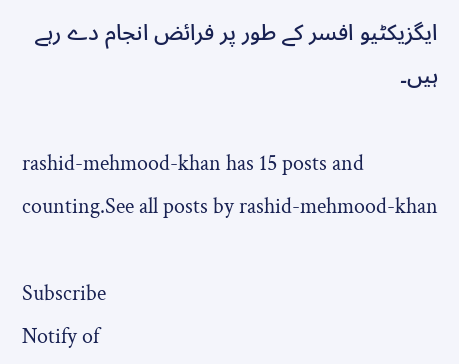ایگزیکٹیو افسر کے طور پر فرائض انجام دے رہے ہیں۔

rashid-mehmood-khan has 15 posts and counting.See all posts by rashid-mehmood-khan

Subscribe
Notify of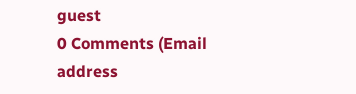guest
0 Comments (Email address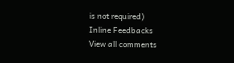is not required)
Inline Feedbacks
View all comments